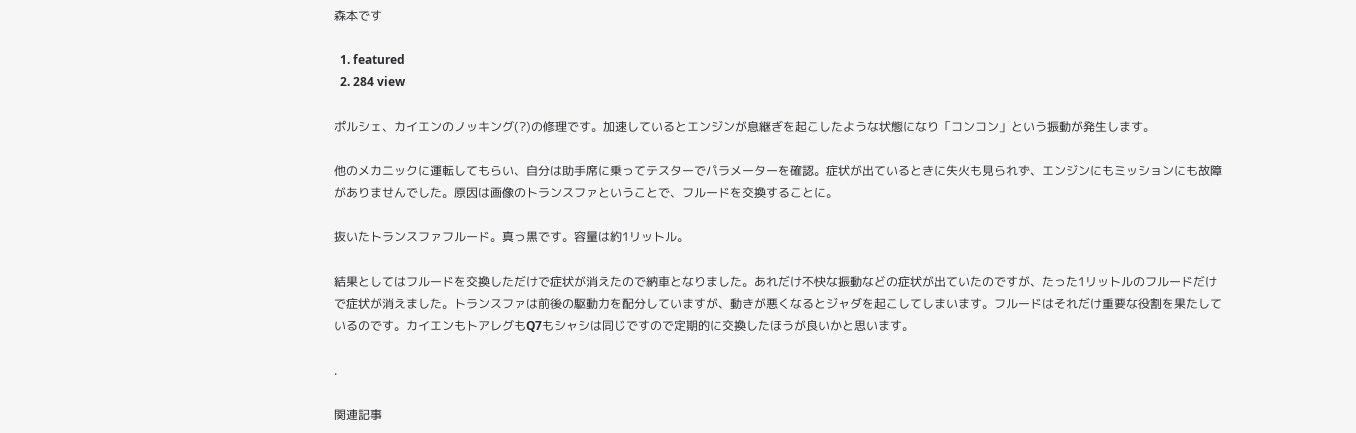森本です

  1. featured
  2. 284 view

ポルシェ、カイエンのノッキング(?)の修理です。加速しているとエンジンが息継ぎを起こしたような状態になり「コンコン」という振動が発生します。

他のメカニックに運転してもらい、自分は助手席に乗ってテスターでパラメーターを確認。症状が出ているときに失火も見られず、エンジンにもミッションにも故障がありませんでした。原因は画像のトランスファということで、フルードを交換することに。

抜いたトランスファフルード。真っ黒です。容量は約1リットル。

結果としてはフルードを交換しただけで症状が消えたので納車となりました。あれだけ不快な振動などの症状が出ていたのですが、たった1リットルのフルードだけで症状が消えました。トランスファは前後の駆動力を配分していますが、動きが悪くなるとジャダを起こしてしまいます。フルードはそれだけ重要な役割を果たしているのです。カイエンもトアレグもQ7もシャシは同じですので定期的に交換したほうが良いかと思います。

.

関連記事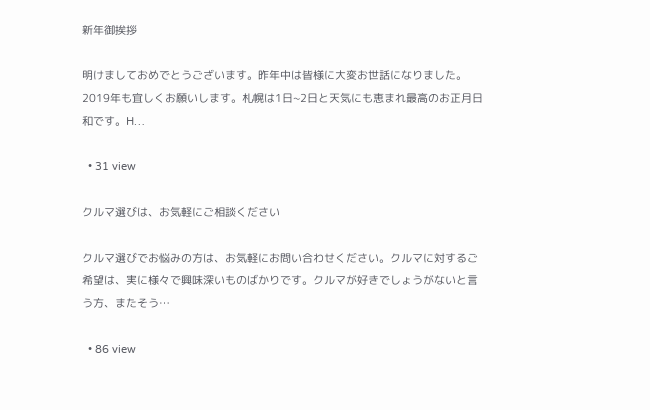新年御挨拶

明けましておめでとうございます。昨年中は皆様に大変お世話になりました。2019年も宜しくお願いします。札幌は1日~2日と天気にも恵まれ最高のお正月日和です。H…

  • 31 view

クルマ選びは、お気軽にご相談ください

クルマ選びでお悩みの方は、お気軽にお問い合わせください。クルマに対するご希望は、実に様々で興味深いものばかりです。クルマが好きでしょうがないと言う方、またそう…

  • 86 view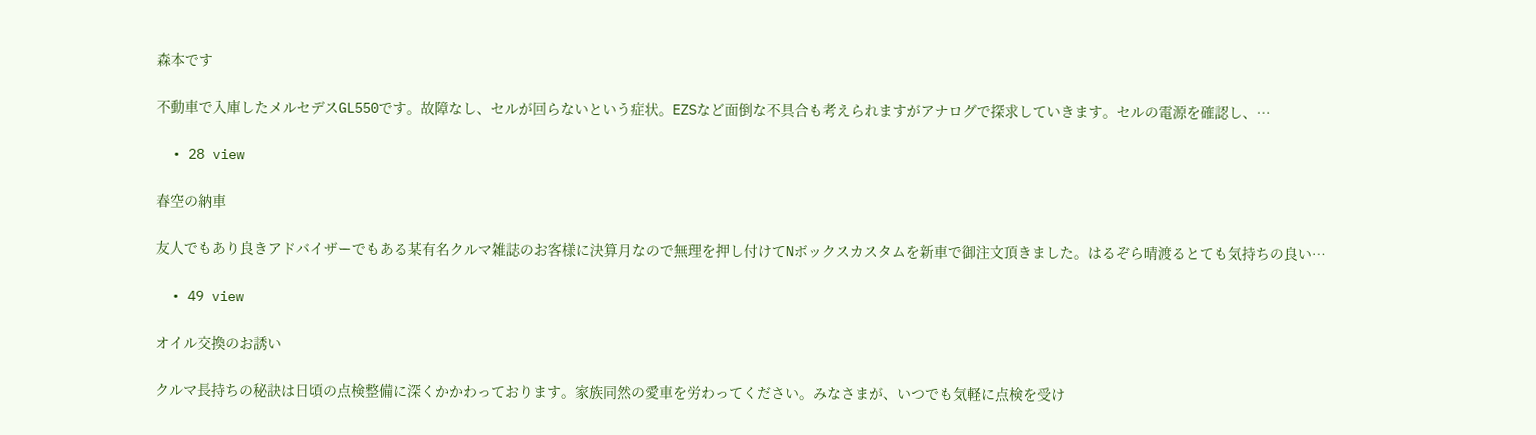森本です

不動車で入庫したメルセデスGL550です。故障なし、セルが回らないという症状。EZSなど面倒な不具合も考えられますがアナログで探求していきます。セルの電源を確認し、…

  • 28 view

春空の納車

友人でもあり良きアドバイザーでもある某有名クルマ雑誌のお客様に決算月なので無理を押し付けてNボックスカスタムを新車で御注文頂きました。はるぞら晴渡るとても気持ちの良い…

  • 49 view

オイル交換のお誘い

クルマ長持ちの秘訣は日頃の点検整備に深くかかわっております。家族同然の愛車を労わってください。みなさまが、いつでも気軽に点検を受け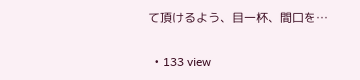て頂けるよう、目一杯、間口を…

  • 133 view